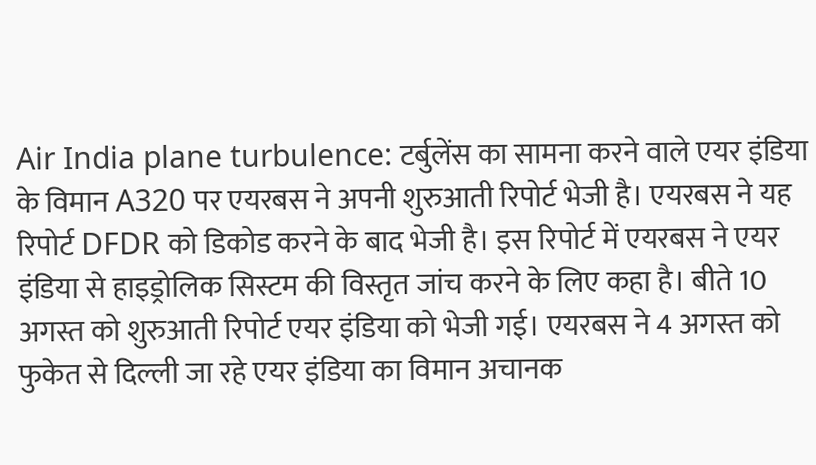Air India plane turbulence: टर्बुलेंस का सामना करने वाले एयर इंडिया के विमान A320 पर एयरबस ने अपनी शुरुआती रिपोर्ट भेजी है। एयरबस ने यह रिपोर्ट DFDR को डिकोड करने के बाद भेजी है। इस रिपोर्ट में एयरबस ने एयर इंडिया से हाइड्रोलिक सिस्टम की विस्तृत जांच करने के लिए कहा है। बीते 10 अगस्त को शुरुआती रिपोर्ट एयर इंडिया को भेजी गई। एयरबस ने 4 अगस्त को फुकेत से दिल्ली जा रहे एयर इंडिया का विमान अचानक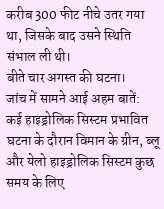करीब 300 फीट नीचे उतर गया था, जिसके बाद उसने स्थिति संभाल ली थी।
बीते चार अगस्त की घटना।
जांच में सामने आई अहम बातें:
कई हाइड्रोलिक सिस्टम प्रभावित
घटना के दौरान विमान के ग्रीन, ब्लू और येलो हाइड्रोलिक सिस्टम कुछ समय के लिए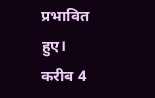प्रभावित हुए।
करीब 4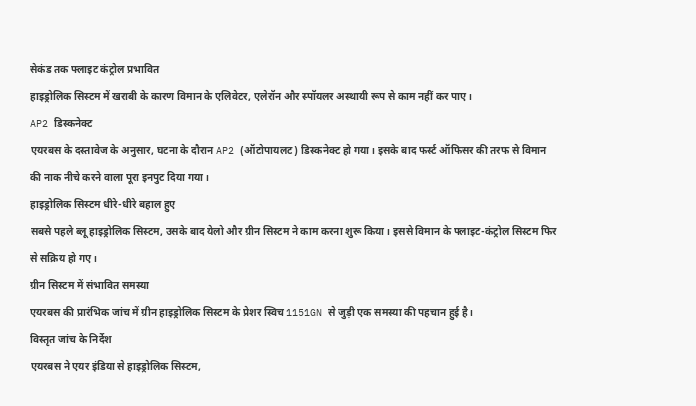सेकंड तक फ्लाइट कंट्रोल प्रभावित
हाइड्रोलिक सिस्टम में खराबी के कारण विमान के एलिवेटर, एलेरॉन और स्पॉयलर अस्थायी रूप से काम नहीं कर पाए।
AP2 डिस्कनेक्ट
एयरबस के दस्तावेज के अनुसार, घटना के दौरान AP2 (ऑटोपायलट) डिस्कनेक्ट हो गया। इसके बाद फर्स्ट ऑफिसर की तरफ से विमान की नाक नीचे करने वाला पूरा इनपुट दिया गया।
हाइड्रोलिक सिस्टम धीरे-धीरे बहाल हुए
सबसे पहले ब्लू हाइड्रोलिक सिस्टम, उसके बाद येलो और ग्रीन सिस्टम ने काम करना शुरू किया। इससे विमान के फ्लाइट-कंट्रोल सिस्टम फिर से सक्रिय हो गए।
ग्रीन सिस्टम में संभावित समस्या
एयरबस की प्रारंभिक जांच में ग्रीन हाइड्रोलिक सिस्टम के प्रेशर स्विच 1151GN से जुड़ी एक समस्या की पहचान हुई है।
विस्तृत जांच के निर्देश
एयरबस ने एयर इंडिया से हाइड्रोलिक सिस्टम,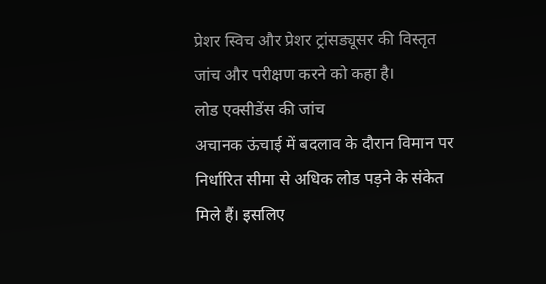प्रेशर स्विच और प्रेशर ट्रांसड्यूसर की विस्तृत जांच और परीक्षण करने को कहा है।
लोड एक्सीडेंस की जांच
अचानक ऊंचाई में बदलाव के दौरान विमान पर निर्धारित सीमा से अधिक लोड पड़ने के संकेत मिले हैं। इसलिए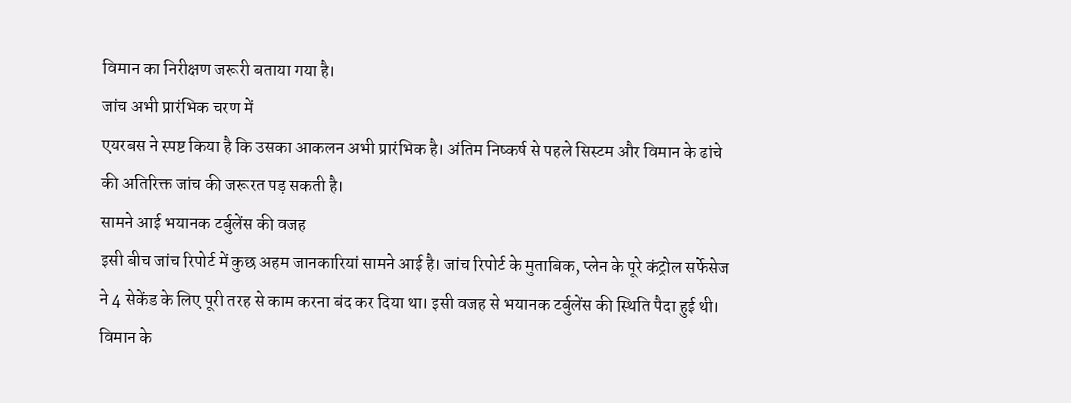विमान का निरीक्षण जरूरी बताया गया है।
जांच अभी प्रारंभिक चरण में
एयरबस ने स्पष्ट किया है कि उसका आकलन अभी प्रारंभिक है। अंतिम निष्कर्ष से पहले सिस्टम और विमान के ढांचे की अतिरिक्त जांच की जरूरत पड़ सकती है।
सामने आई भयानक टर्बुलेंस की वजह
इसी बीच जांच रिपोर्ट में कुछ अहम जानकारियां सामने आई है। जांच रिपोर्ट के मुताबिक, प्लेन के पूरे कंट्रोल सर्फेसेज ने 4 सेकेंड के लिए पूरी तरह से काम करना बंद कर दिया था। इसी वजह से भयानक टर्बुलेंस की स्थिति पैदा हुई थी। विमान के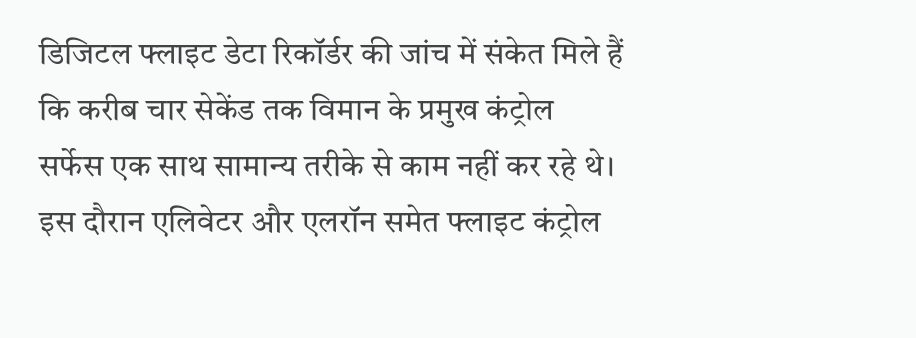डिजिटल फ्लाइट डेटा रिकॉर्डर की जांच में संकेत मिले हैं कि करीब चार सेकेंड तक विमान के प्रमुख कंट्रोल सर्फेस एक साथ सामान्य तरीके से काम नहीं कर रहे थे। इस दौरान एलिवेटर और एलरॉन समेत फ्लाइट कंट्रोल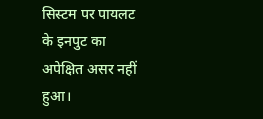सिस्टम पर पायलट के इनपुट का अपेक्षित असर नहीं हुआ।